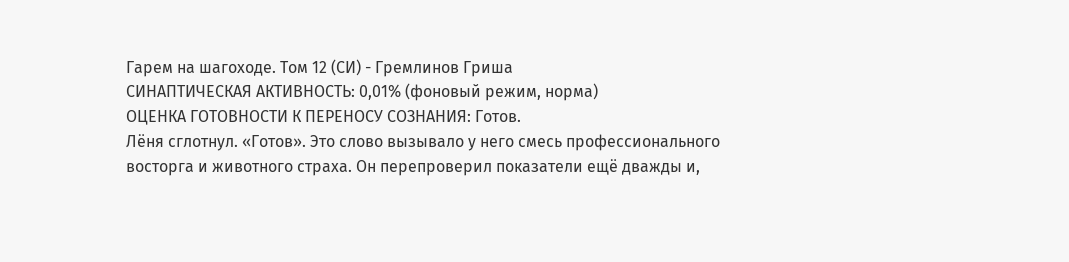Гарем на шагоходе. Том 12 (СИ) - Гремлинов Гриша
СИНАПТИЧЕСКАЯ АКТИВНОСТЬ: 0,01% (фоновый режим, норма)
ОЦЕНКА ГОТОВНОСТИ К ПЕРЕНОСУ СОЗНАНИЯ: Готов.
Лёня сглотнул. «Готов». Это слово вызывало у него смесь профессионального восторга и животного страха. Он перепроверил показатели ещё дважды и,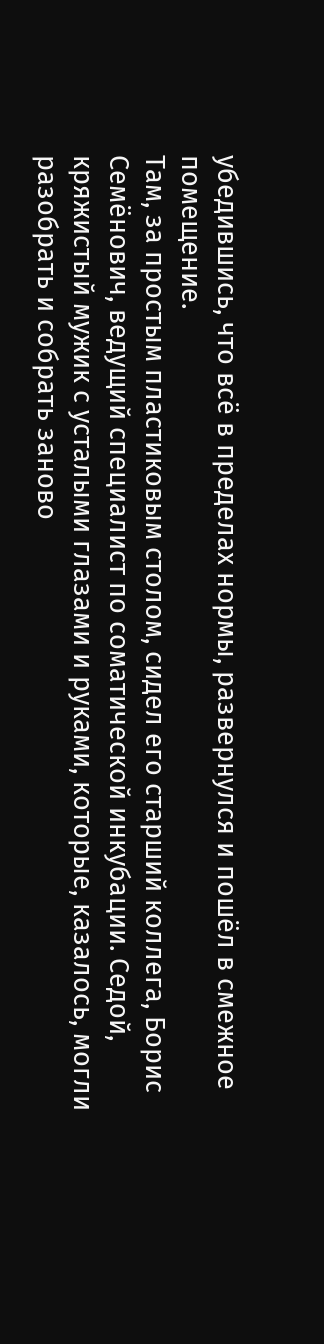убедившись, что всё в пределах нормы, развернулся и пошёл в смежное помещение.
Там, за простым пластиковым столом, сидел его старший коллега, Борис Семёнович, ведущий специалист по соматической инкубации. Седой, кряжистый мужик с усталыми глазами и руками, которые, казалось, могли разобрать и собрать заново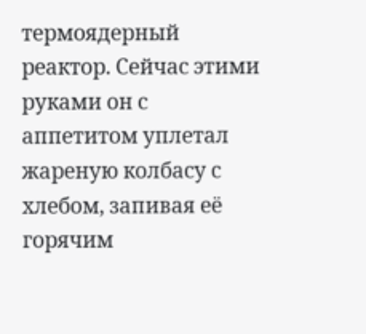термоядерный реактор. Сейчас этими руками он с аппетитом уплетал жареную колбасу с хлебом, запивая её горячим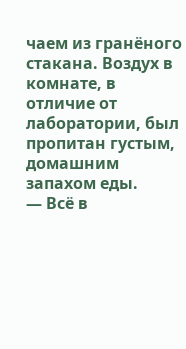чаем из гранёного стакана. Воздух в комнате, в отличие от лаборатории, был пропитан густым, домашним запахом еды.
— Всё в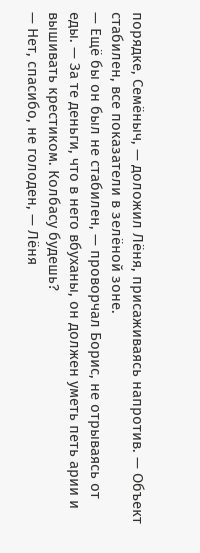порядке, Семёныч, — доложил Лёня, присаживаясь напротив. — Объект стабилен, все показатели в зелёной зоне.
— Ещё бы он был не стабилен, — проворчал Борис, не отрываясь от еды. — За те деньги, что в него вбуханы, он должен уметь петь арии и вышивать крестиком. Колбасу будешь?
— Нет, спасибо, не голоден, — Лёня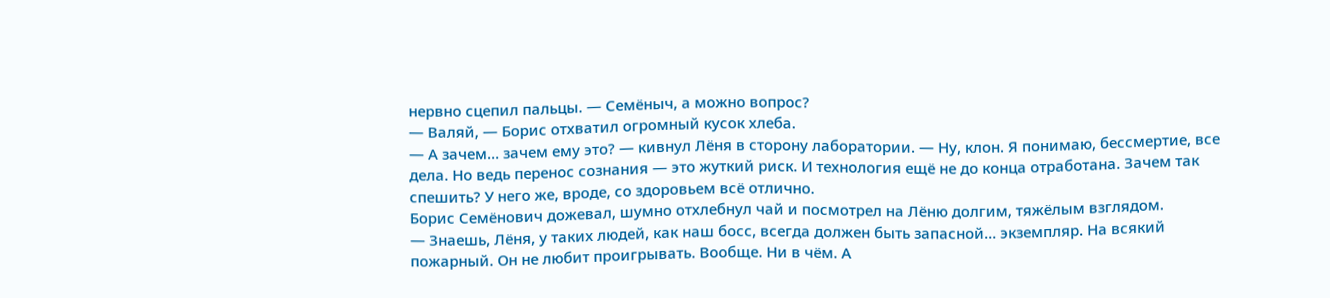нервно сцепил пальцы. — Семёныч, а можно вопрос?
— Валяй, — Борис отхватил огромный кусок хлеба.
— А зачем… зачем ему это? — кивнул Лёня в сторону лаборатории. — Ну, клон. Я понимаю, бессмертие, все дела. Но ведь перенос сознания — это жуткий риск. И технология ещё не до конца отработана. Зачем так спешить? У него же, вроде, со здоровьем всё отлично.
Борис Семёнович дожевал, шумно отхлебнул чай и посмотрел на Лёню долгим, тяжёлым взглядом.
— Знаешь, Лёня, у таких людей, как наш босс, всегда должен быть запасной… экземпляр. На всякий пожарный. Он не любит проигрывать. Вообще. Ни в чём. А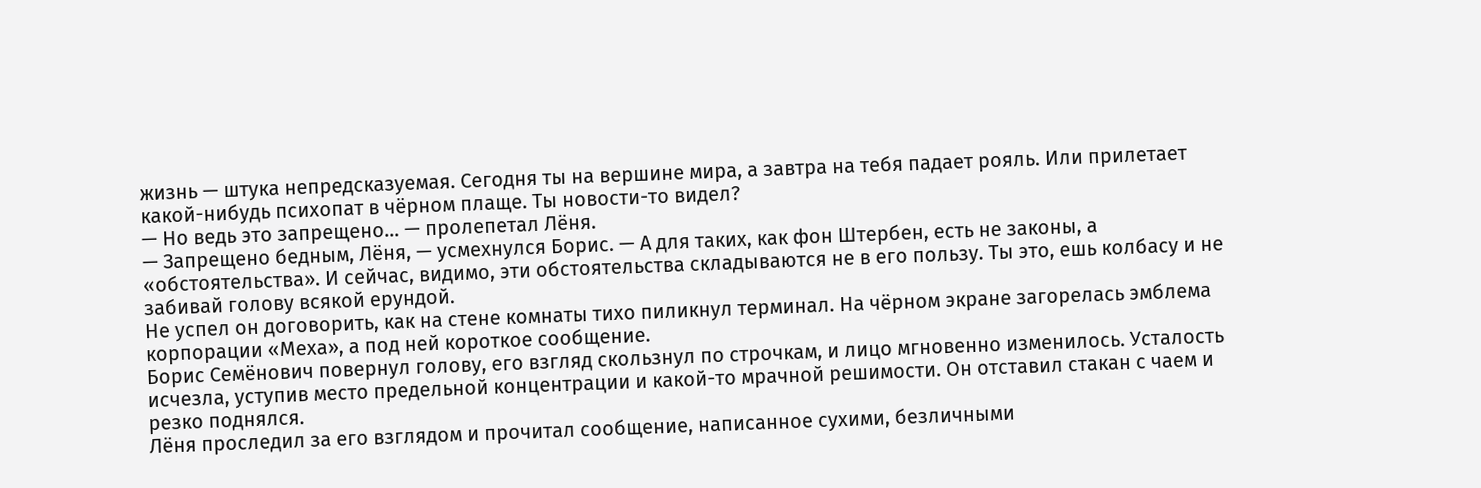жизнь — штука непредсказуемая. Сегодня ты на вершине мира, а завтра на тебя падает рояль. Или прилетает какой-нибудь психопат в чёрном плаще. Ты новости-то видел?
— Но ведь это запрещено… — пролепетал Лёня.
— Запрещено бедным, Лёня, — усмехнулся Борис. — А для таких, как фон Штербен, есть не законы, а «обстоятельства». И сейчас, видимо, эти обстоятельства складываются не в его пользу. Ты это, ешь колбасу и не забивай голову всякой ерундой.
Не успел он договорить, как на стене комнаты тихо пиликнул терминал. На чёрном экране загорелась эмблема корпорации «Меха», а под ней короткое сообщение.
Борис Семёнович повернул голову, его взгляд скользнул по строчкам, и лицо мгновенно изменилось. Усталость исчезла, уступив место предельной концентрации и какой-то мрачной решимости. Он отставил стакан с чаем и резко поднялся.
Лёня проследил за его взглядом и прочитал сообщение, написанное сухими, безличными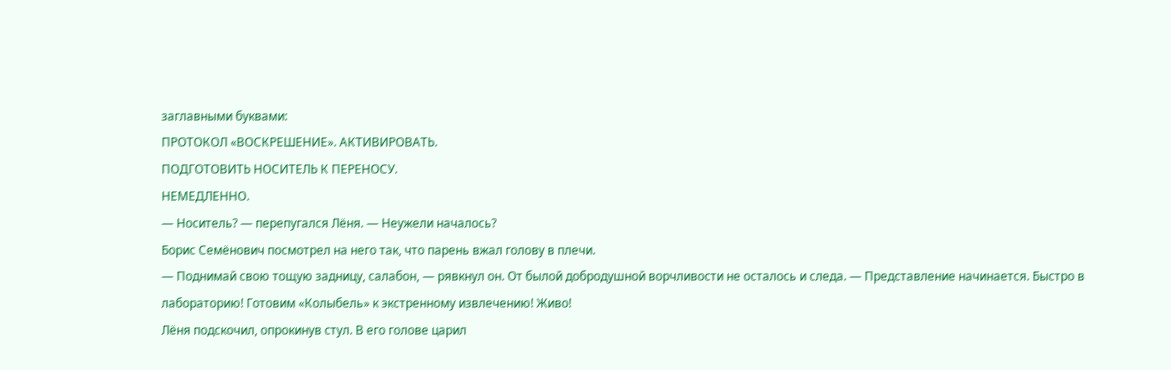заглавными буквами:
ПРОТОКОЛ «ВОСКРЕШЕНИЕ». АКТИВИРОВАТЬ.
ПОДГОТОВИТЬ НОСИТЕЛЬ К ПЕРЕНОСУ.
НЕМЕДЛЕННО.
— Носитель? — перепугался Лёня. — Неужели началось?
Борис Семёнович посмотрел на него так, что парень вжал голову в плечи.
— Поднимай свою тощую задницу, салабон, — рявкнул он. От былой добродушной ворчливости не осталось и следа. — Представление начинается. Быстро в лабораторию! Готовим «Колыбель» к экстренному извлечению! Живо!
Лёня подскочил, опрокинув стул. В его голове царил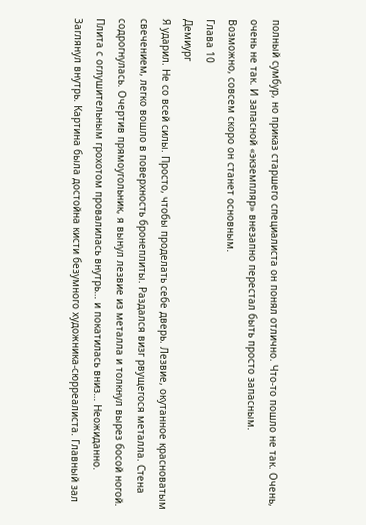полный сумбур, но приказ старшего специалиста он понял отлично. Что-то пошло не так. Очень, очень не так. И запасной «экземпляр» внезапно перестал быть просто запасным.
Возможно, совсем скоро он станет основным.
Глава 10
Демиург
Я ударил. Не со всей силы. Просто, чтобы проделать себе дверь. Лезвие, окутанное красноватым свечением, легко вошло в поверхность бронеплиты. Раздался визг рвущегося металла. Стена содрогнулась. Очертив прямоугольник, я вынул лезвие из металла и толкнул вырез босой ногой. Плита с оглушительным грохотом провалилась внутрь… и покатилась вниз… Неожиданно.
Заглянул внутрь. Картина была достойна кисти безумного художника-сюрреалиста. Главный зал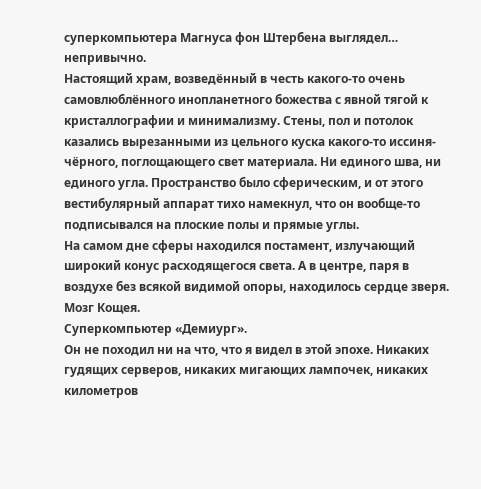суперкомпьютера Магнуса фон Штербена выглядел… непривычно.
Настоящий храм, возведённый в честь какого-то очень самовлюблённого инопланетного божества с явной тягой к кристаллографии и минимализму. Стены, пол и потолок казались вырезанными из цельного куска какого-то иссиня-чёрного, поглощающего свет материала. Ни единого шва, ни единого угла. Пространство было сферическим, и от этого вестибулярный аппарат тихо намекнул, что он вообще-то подписывался на плоские полы и прямые углы.
На самом дне сферы находился постамент, излучающий широкий конус расходящегося света. А в центре, паря в воздухе без всякой видимой опоры, находилось сердце зверя. Мозг Кощея.
Суперкомпьютер «Демиург».
Он не походил ни на что, что я видел в этой эпохе. Никаких гудящих серверов, никаких мигающих лампочек, никаких километров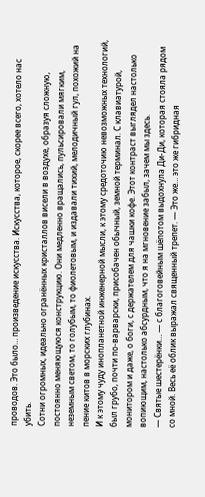проводов. Это было… произведение искусства. Искусства, которое, скорее всего, хотело нас убить.
Сотни огромных, идеально огранённых кристаллов висели в воздухе, образуя сложную, постоянно меняющуюся конструкцию. Они медленно вращались, пульсировали мягким, неземным светом, то голубым, то фиолетовым, и издавали тихий, мелодичный гул, похожий на пение китов в морских глубинах.
И к этому чуду инопланетной инженерной мысли, к этому средоточию невозможных технологий, был грубо, почти по-варварски, присобачен обычный, земной терминал. С клавиатурой, монитором и даже, о боги, с держателем для чашки кофе. Этот контраст выглядел настолько вопиющим, настолько абсурдным, что я на мгновение забыл, зачем мы здесь.
— Святые шестерёнки… — с благоговейным шёпотом выдохнула Ди-Ди, которая стояла рядом со мной. Весь её облик выражал священный трепет. — Это же… это же гибридная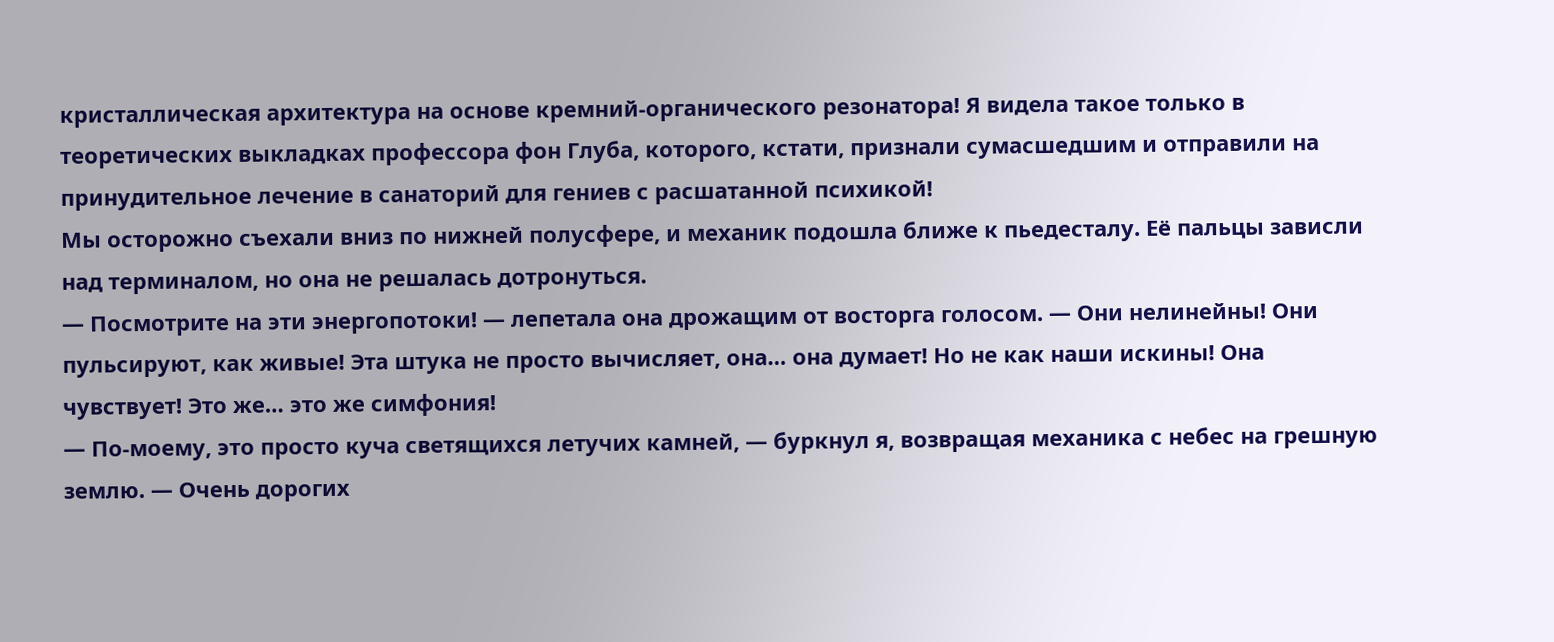кристаллическая архитектура на основе кремний-органического резонатора! Я видела такое только в теоретических выкладках профессора фон Глуба, которого, кстати, признали сумасшедшим и отправили на принудительное лечение в санаторий для гениев с расшатанной психикой!
Мы осторожно съехали вниз по нижней полусфере, и механик подошла ближе к пьедесталу. Её пальцы зависли над терминалом, но она не решалась дотронуться.
— Посмотрите на эти энергопотоки! — лепетала она дрожащим от восторга голосом. — Они нелинейны! Они пульсируют, как живые! Эта штука не просто вычисляет, она… она думает! Но не как наши искины! Она чувствует! Это же… это же симфония!
— По-моему, это просто куча светящихся летучих камней, — буркнул я, возвращая механика с небес на грешную землю. — Очень дорогих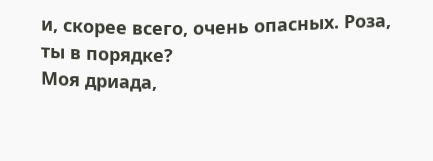и, скорее всего, очень опасных. Роза, ты в порядке?
Моя дриада,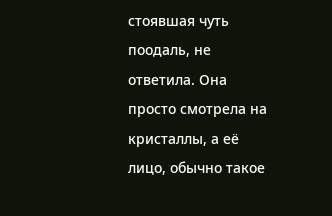стоявшая чуть поодаль, не ответила. Она просто смотрела на кристаллы, а её лицо, обычно такое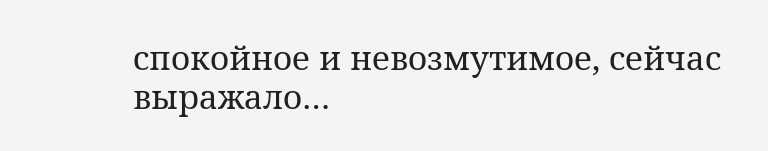спокойное и невозмутимое, сейчас выражало…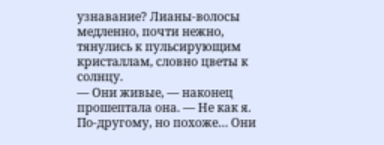узнавание? Лианы-волосы медленно, почти нежно, тянулись к пульсирующим кристаллам, словно цветы к солнцу.
— Они живые, — наконец прошептала она. — Не как я. По-другому, но похоже… Они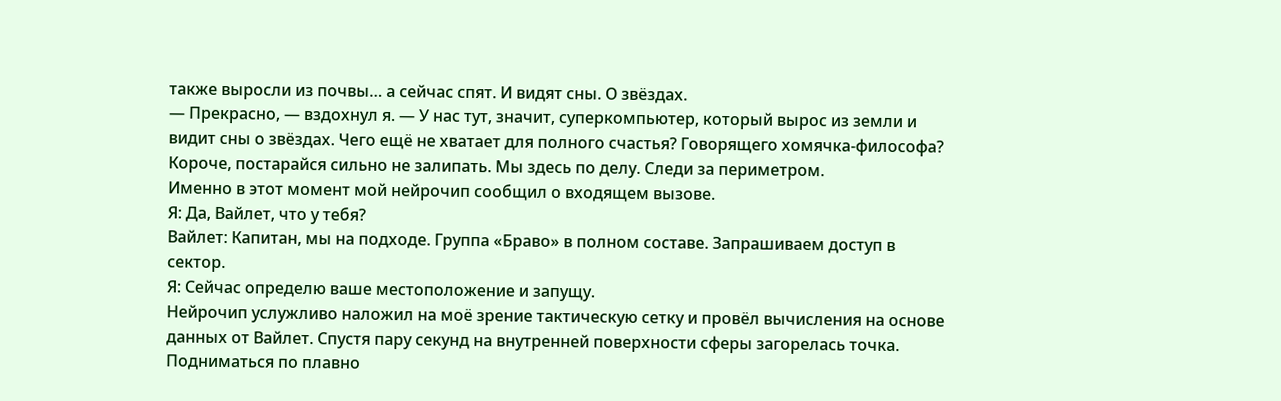также выросли из почвы… а сейчас спят. И видят сны. О звёздах.
— Прекрасно, — вздохнул я. — У нас тут, значит, суперкомпьютер, который вырос из земли и видит сны о звёздах. Чего ещё не хватает для полного счастья? Говорящего хомячка-философа? Короче, постарайся сильно не залипать. Мы здесь по делу. Следи за периметром.
Именно в этот момент мой нейрочип сообщил о входящем вызове.
Я: Да, Вайлет, что у тебя?
Вайлет: Капитан, мы на подходе. Группа «Браво» в полном составе. Запрашиваем доступ в сектор.
Я: Сейчас определю ваше местоположение и запущу.
Нейрочип услужливо наложил на моё зрение тактическую сетку и провёл вычисления на основе данных от Вайлет. Спустя пару секунд на внутренней поверхности сферы загорелась точка.
Подниматься по плавно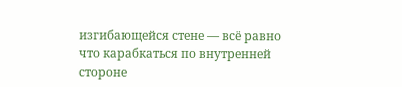изгибающейся стене — всё равно что карабкаться по внутренней стороне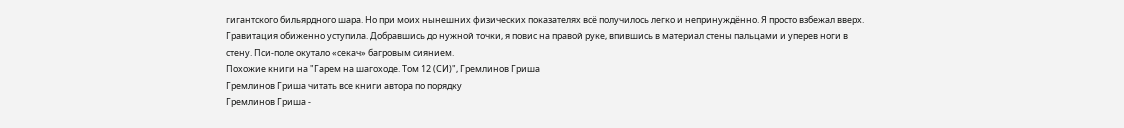гигантского бильярдного шара. Но при моих нынешних физических показателях всё получилось легко и непринуждённо. Я просто взбежал вверх. Гравитация обиженно уступила. Добравшись до нужной точки, я повис на правой руке, впившись в материал стены пальцами и уперев ноги в стену. Пси-поле окутало «секач» багровым сиянием.
Похожие книги на "Гарем на шагоходе. Том 12 (СИ)", Гремлинов Гриша
Гремлинов Гриша читать все книги автора по порядку
Гремлинов Гриша -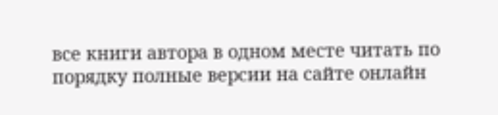все книги автора в одном месте читать по порядку полные версии на сайте онлайн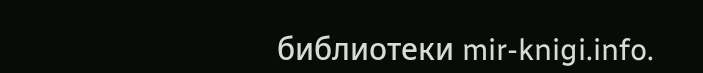библиотеки mir-knigi.info.